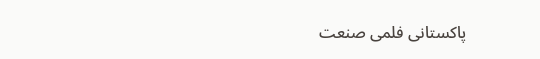پاکستانی فلمی صنعت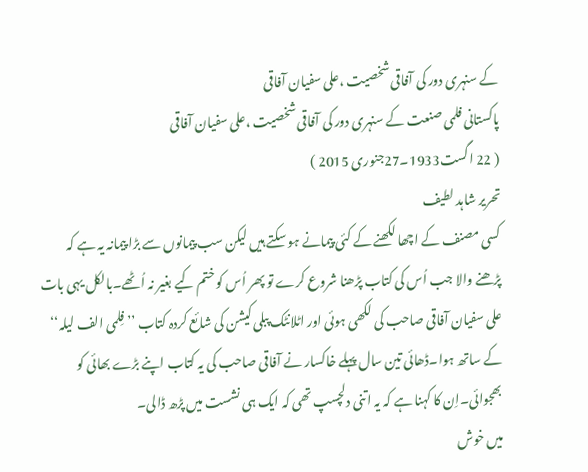کے سنہری دور کی آفاقی شخصیت ،علی سفیان آفاقی
پاکستانی فلمی صنعت کے سنہری دور کی آفاقی شخصیت ،علی سفیان آفاقی
( 22 اگست1933۔27جنوری 2015 )
تحریر شاہد لطیف
کسی مصنف کے اچھا لکھنے کے کئی پیمانے ہو سکتے ہیں لیکن سب پیمانوں سے بڑا پیمانہ یہ ہے کہ پڑھنے والا جب اُس کی کتاب پڑھنا شروع کرے تو پھر اُس کو ختم کیے بغیر نہ اُٹھے۔بالکل یہی بات علی سفیان آفاقی صاحب کی لکھی ہوئی اور اٹلانٹک پبلی کیشن کی شائع کردہ کتاب ’’ فِلمی الف لیلہ‘‘ کے ساتھ ہوا۔ڈھائی تین سال پہلے خاکسار نے آفاقی صاحب کی یہ کتاب اپنے بڑے بھائی کو بھجوائی۔اِن کا کہنا ہے کہ یہ اتنی دلچسپ تھی کہ ایک ہی نشست میں پڑھ ڈالی۔
میں خوش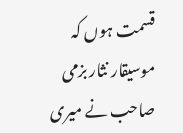قسمت ہوں کہ موسیقار نثار بزمی صاحب نے میری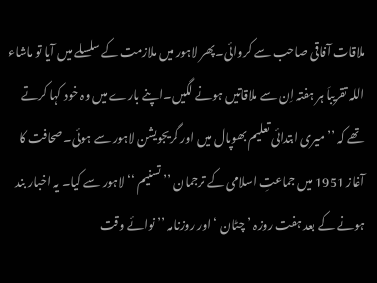ملاقات آفاقی صاحب سے کروائی۔پھر لاہور میں ملازمت کے سلسلے میں آیا تو ماشاء اللہ تقریباَ ہر ہفتہ اِن سے ملاقاتیں ہونے لگیں۔اپنے بارے میں وہ خود کہا کرتے تھے کہ ’’ میری ابتدائی تعلیم بھوپال میں اور گریجویشن لاہور سے ہوئی۔صحافت کا آغاز 1951 میں جماعتِ اسلامی کے ترجمان ’’ تسنیم ‘‘ لاہور سے کیا۔ یہ اخبار بند ہونے کے بعد ہفت روزہ ’ چٹان ‘ اور روزنامہ ’’ نوائے وقت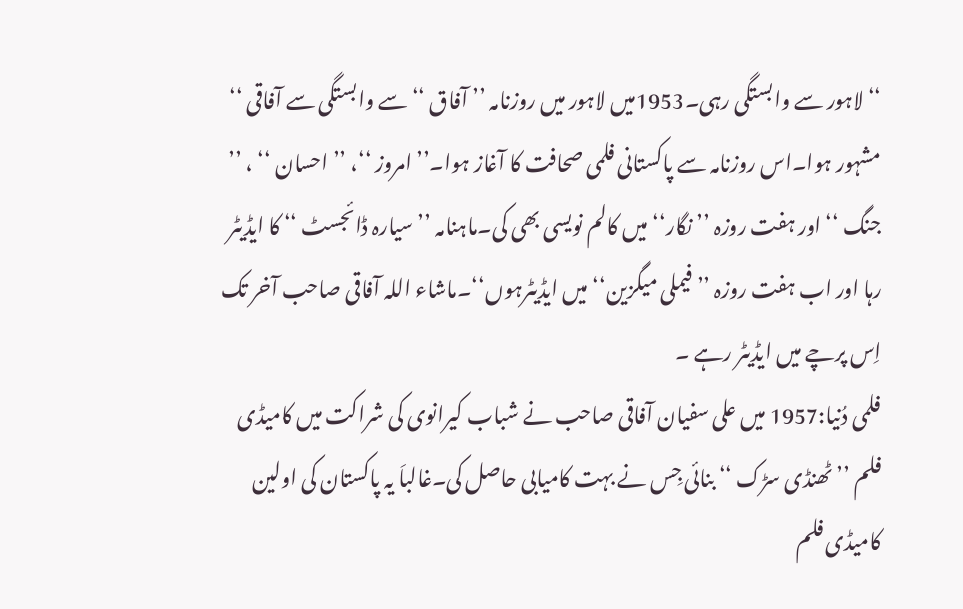‘‘ لاہور سے وابستگی رہی۔1953میں لاہور میں روزنامہ ’’ آفاق ‘‘ سے وابستگی سے آفاقی ‘‘ مشہور ہوا۔اس روزنامہ سے پاکستانی فلمی صحافت کا آغاز ہوا۔’’ امروز ‘‘، ’’ احسان ‘‘ ، ’’ جنگ ‘‘ اور ہفت روزہ ’’ نگار‘‘میں کالم نویسی بھی کی۔ماہنامہ ’’ سیارہ ڈائجسٹ ‘‘ کا ایڈیٹر رہا اور اب ہفت روزہ ’’فیملی میگزین‘‘میں ایڈیٹرہوں‘‘۔ماشاء اللہ آفاقی صاحب آخر تک اِس پرچے میں ایڈیٹر رہے ۔
فلمی دُنیا:1957 میں علی سفیان آفاقی صاحب نے شباب کیرانوی کی شراکت میں کامیڈی فلم ’’ ٹھنڈی سڑک ‘‘ بنائی جِس نے بہت کامیابی حاصل کی۔غالباَ یہ پاکستان کی اولین کامیڈی فلم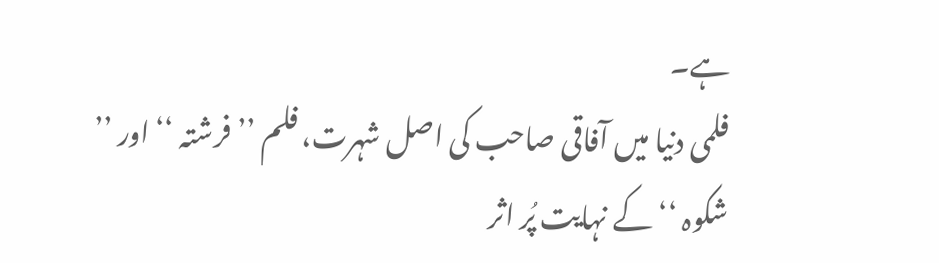ہے۔
فلمی دنیا میں آفاقی صاحب کی اصل شہرت، فلم ’’ فرشتہ ‘‘ اور ’’ شکوہ ‘‘ کے نہایت پُر اثر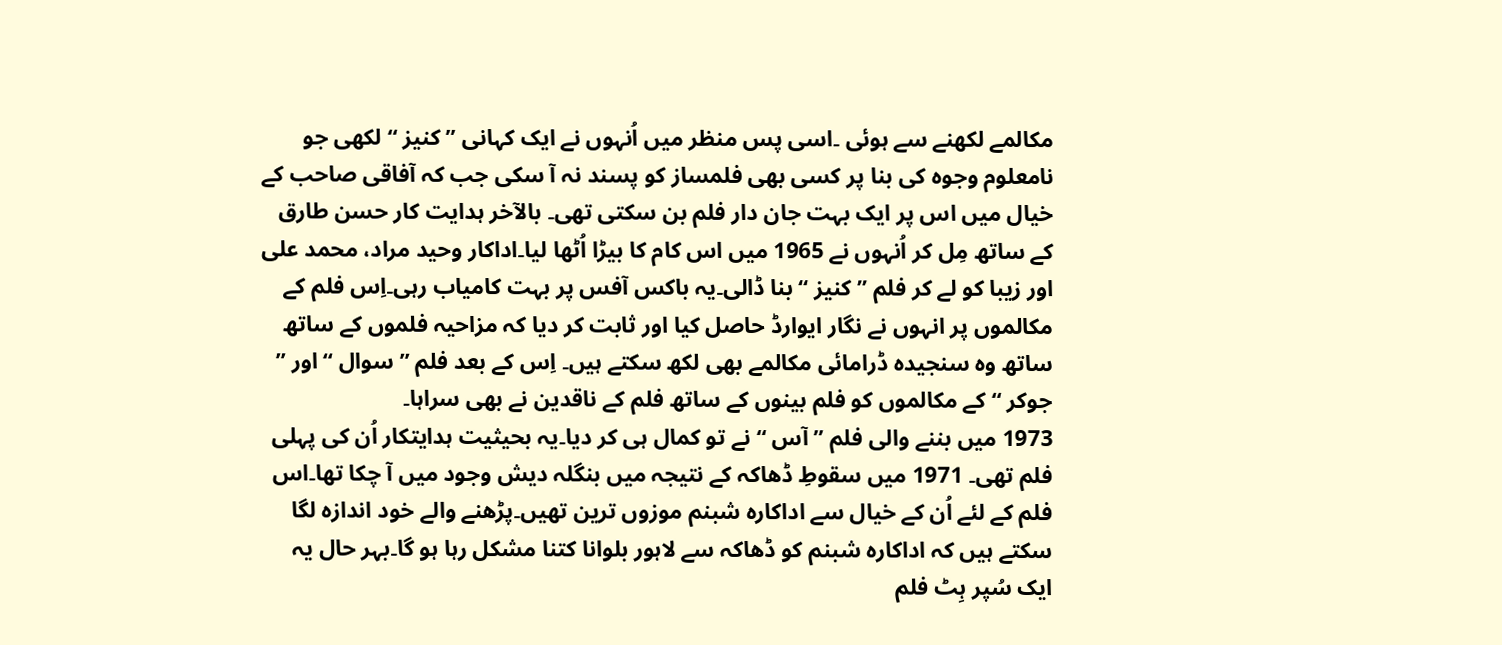مکالمے لکھنے سے ہوئی ۔اسی پس منظر میں اُنہوں نے ایک کہانی ’’ کنیز ‘‘ لکھی جو نامعلوم وجوہ کی بنا پر کسی بھی فلمساز کو پسند نہ آ سکی جب کہ آفاقی صاحب کے خیال میں اس پر ایک بہت جان دار فلم بن سکتی تھی۔ بالآخر ہدایت کار حسن طارق کے ساتھ مِل کر اُنہوں نے 1965 میں اس کام کا بیڑا اُٹھا لیا۔اداکار وحید مراد، محمد علی اور زیبا کو لے کر فلم ’’ کنیز ‘‘ بنا ڈالی۔یہ باکس آفس پر بہت کامیاب رہی۔اِس فلم کے مکالموں پر انہوں نے نگار ایوارڈ حاصل کیا اور ثابت کر دیا کہ مزاحیہ فلموں کے ساتھ ساتھ وہ سنجیدہ ڈرامائی مکالمے بھی لکھ سکتے ہیں۔ اِس کے بعد فلم ’’ سوال ‘‘ اور ’’ جوکر ‘‘ کے مکالموں کو فلم بینوں کے ساتھ فلم کے ناقدین نے بھی سراہا۔
1973 میں بننے والی فلم ’’ آس ‘‘ نے تو کمال ہی کر دیا۔یہ بحیثیت ہدایتکار اُن کی پہلی فلم تھی۔ 1971 میں سقوطِ ڈھاکہ کے نتیجہ میں بنگلہ دیش وجود میں آ چکا تھا۔اس فلم کے لئے اُن کے خیال سے اداکارہ شبنم موزوں ترین تھیں۔پڑھنے والے خود اندازہ لگا سکتے ہیں کہ اداکارہ شبنم کو ڈھاکہ سے لاہور بلوانا کتنا مشکل رہا ہو گا۔بہر حال یہ ایک سُپر ہِٹ فلم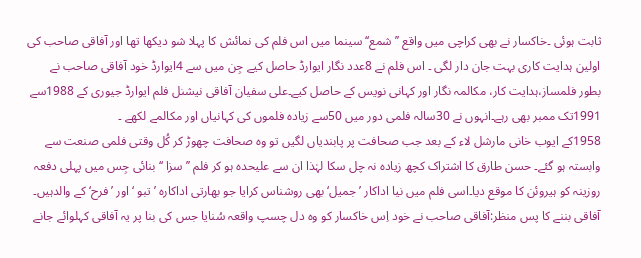ثابت ہوئی ۔خاکسار نے بھی کراچی میں واقع ’’ شمع‘‘ سینما میں اس فلم کی نمائش کا پہلا شو دیکھا تھا اور آفاقی صاحب کی اولین ہدایت کاری بہت جان دار لگی ۔ اس فلم نے 8عدد نگار ایوارڈ حاصل کیے جِن میں سے 4ایوارڈ خود آفاقی صاحب نے بطور فلمساز،ہدایت کار، مکالمہ نگار اور کہانی نویس کے حاصل کیے۔علی سفیان آفاقی نیشنل فلم ایوارڈ جیوری کے 1988سے 1991تک ممبر بھی رہے۔انہوں نے 30سالہ فلمی دور میں 50سے زیادہ فلموں کی کہانیاں اور مکالمے لکھے ۔
1958کے ایوب خانی مارشل لاء کے بعد جب صحافت پر پابندیاں لگیں تو وہ صحافت چھوڑ کر کُل وقتی فلمی صنعت سے وابستہ ہو گئے۔ حسن طارق کا اشتراک کچھ زیادہ نہ چل سکا لہٰذا ان سے علیحدہ ہو کر فلم ’’ سزا ‘‘ بنائی جِس میں پہلی دفعہ روزینہ کو ہیروئن کا موقع دیا۔اسی فلم میں نیا اداکار ’جمیل‘ بھی روشناس کرایا جو بھارتی اداکارہ ’ تبو ‘ اور ’فرح‘ کے والدہیں۔
آفاقی بننے کا پس منظر:آفاقی صاحب نے خود اِس خاکسار کو وہ دل چسپ واقعہ سُنایا جس کی بنا پر یہ آفاقی کہلوائے جانے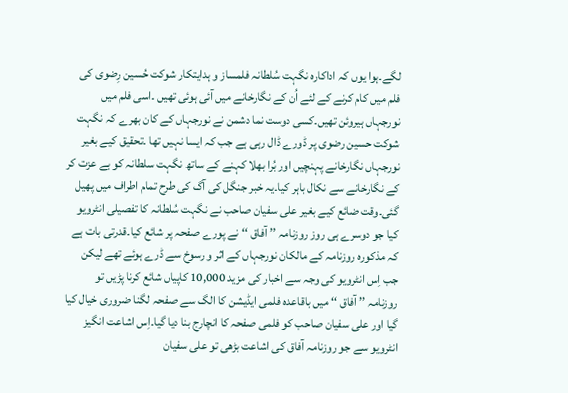لگے۔ہوا یوں کہ اداکارہ نگہت سُلطانہ فلمساز و ہدایتکار شوکت حُسین رِضوی کی فلم میں کام کرنے کے لئے اُن کے نگارخانے میں آئی ہوئی تھیں ۔اسی فلم میں نورجہاں ہیروئن تھیں۔کسی دوست نما دشمن نے نورجہاں کے کان بھرے کہ نگہت شوکت حسین رضوی پر ڈورے ڈال رہی ہے جب کہ ایسا نہیں تھا ۔تحقیق کیے بغیر نورجہاں نگارخانے پہنچیں اور بُرا بھلا کہنے کے ساتھ نگہت سلطانہ کو بے عزت کر کے نگارخانے سے نکال باہر کیا۔یہ خبر جنگل کی آگ کی طرح تمام اطراف میں پھیل گئی۔وقت ضائع کیے بغیر علی سفیان صاحب نے نگہت سُلطانہ کا تفصیلی انٹرویو کیا جو دوسرے ہی روز روزنامہ ’’ آفاق ‘‘ نے پورے صفحہ پر شائع کیا۔قدرتی بات ہے کہ مذکورہ روزنامہ کے مالکان نورجہاں کے اثر و رسوخ سے ڈرے ہوئے تھے لیکن جب اِس انٹرویو کی وجہ سے اخبار کی مزید 10,000 کاپیاں شائع کرنا پڑیں تو روزنامہ ’’ آفاق ‘‘ میں باقاعدہ فلمی ایڈیشن کا الگ سے صفحہ لگنا ضروری خیال کیا گیا اور علی سفیان صاحب کو فلمی صفحہ کا انچارج بنا دیا گیا۔اِس اشاعت انگیز انٹرویو سے جو روزنامہ آفاق کی اشاعت بڑھی تو علی سفیان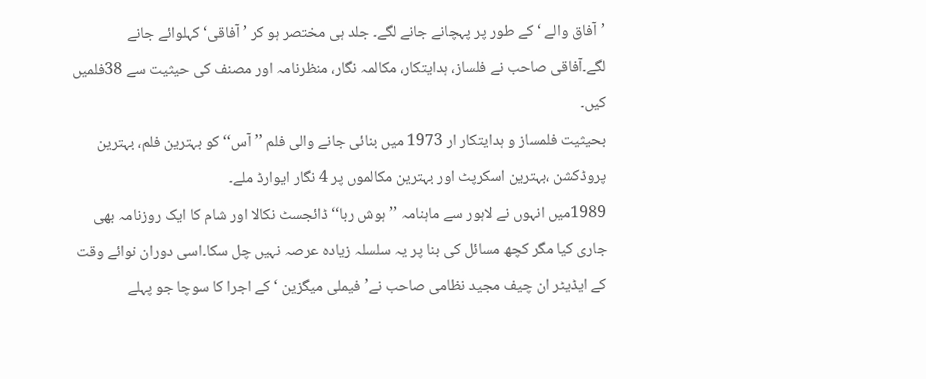’آفاق والے ‘ کے طور پر پہچانے جانے لگے۔ جلد ہی مختصر ہو کر ’ آفاقی‘ کہلوائے جانے لگے۔آفاقی صاحب نے فلساز، ہدایتکار، مکالمہ نگار، منظرنامہ اور مصنف کی حیثیت سے 38فلمیں کیں۔
بحیثیت فلمساز و ہدایتکار ار 1973 میں بنائی جانے والی فلم ’’ آس‘‘ کو بہترین فلم، بہترین پروڈکشن ،بہترین اسکرپٹ اور بہترین مکالموں پر 4 نگار ایوارڈ ملے۔
1989میں انہوں نے لاہور سے ماہنامہ ’’ ہوش ربا‘‘ ڈائجسٹ نکالا اور شام کا ایک روزنامہ بھی جاری کیا مگر کچھ مسائل کی بنا پر یہ سلسلہ زیادہ عرصہ نہیں چل سکا۔اسی دوران نوائے وقت کے ایڈیٹر ان چیف مجید نظامی صاحب نے’ فیملی میگزین ‘ کے اجرا کا سوچا جو پہلے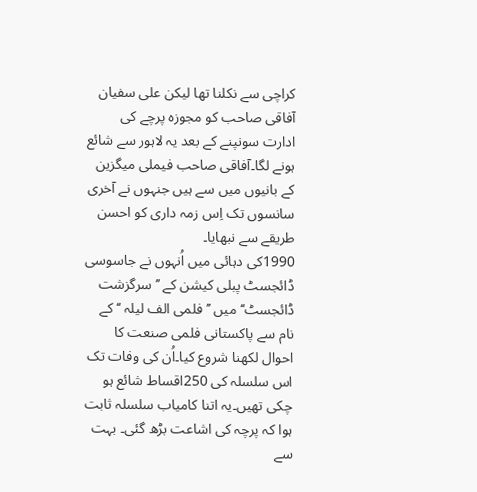کراچی سے نکلنا تھا لیکن علی سفیان آفاقی صاحب کو مجوزہ پرچے کی ادارت سونپنے کے بعد یہ لاہور سے شائع ہونے لگا۔آفاقی صاحب فیملی میگزین کے بانیوں میں سے ہیں جنہوں نے آخری سانسوں تک اِس زمہ داری کو احسن طریقے سے نبھایا۔
1990کی دہائی میں اُنہوں نے جاسوسی ڈائجسٹ پبلی کیشن کے ’’ سرگزشت ڈائجسٹ‘‘ میں ’’ فلمی الف لیلہ ‘‘ کے نام سے پاکستانی فلمی صنعت کا احوال لکھنا شروع کیا۔اُن کی وفات تک اس سلسلہ کی 250اقساط شائع ہو چکی تھیں۔یہ اتنا کامیاب سلسلہ ثابت ہوا کہ پرچہ کی اشاعت بڑھ گئی۔ بہت سے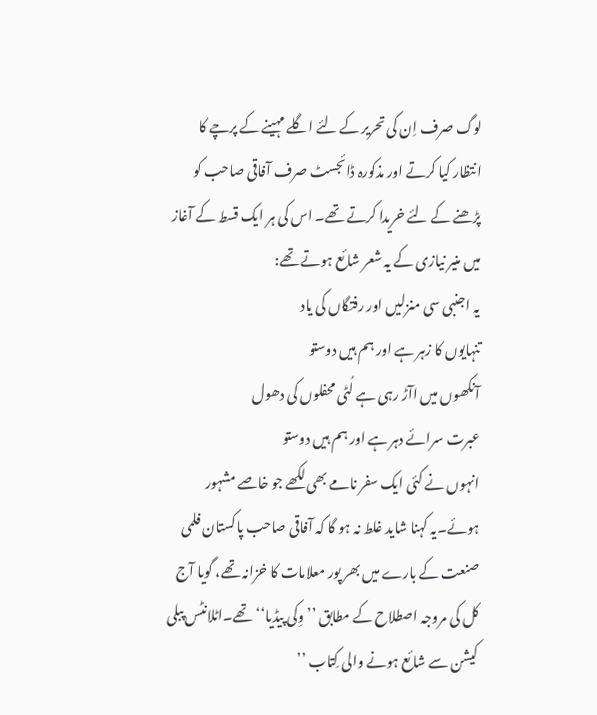لوگ صرف اِن کی تحریر کے لئے اگلے مہینے کے پرچے کا انتظار کیا کرتے اور مذکورہ ڈائجسٹ صرف آفاقی صاحب کو پڑھنے کے لئے خریدا کرتے تھے۔ اس کی ہر ایک قسط کے آغاز میں منیر نیازی کے یہ شعر شائع ہوتے تھے:
یہ اجنبی سی منزلیں اور رفتگاں کی یاد
تنہایوں کا زہر ہے اور ہم ہیں دوستو
آنکھوں میں اآڑ رہی ہے لُٹی محفلوں کی دھول
عبرت سرائے دہر ہے اور ہم ہیں دوستو
انہوں نے کئی ایک سفر نامے بھی لکھے جو خاصے مشہور ہوئے۔یہ کہنا شاید غلط نہ ہو گا کہ آفاقی صاحب پاکستان فلمی صنعت کے بارے میں بھر پور معلامات کا خزانہ تھے، گویا آج کل کی مروجہ اصطلاح کے مطابق ’’ وِکی پیڈیا‘‘تھے۔اٹلانٹس پبلی کیشن سے شائع ہونے والی کِتاب ’’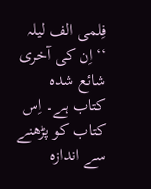فِلمی الف لیلہ ‘‘اِن کی آخری شائع شدہ کتاب ہے۔ اِس کتاب کو پڑھنے سے اندازہ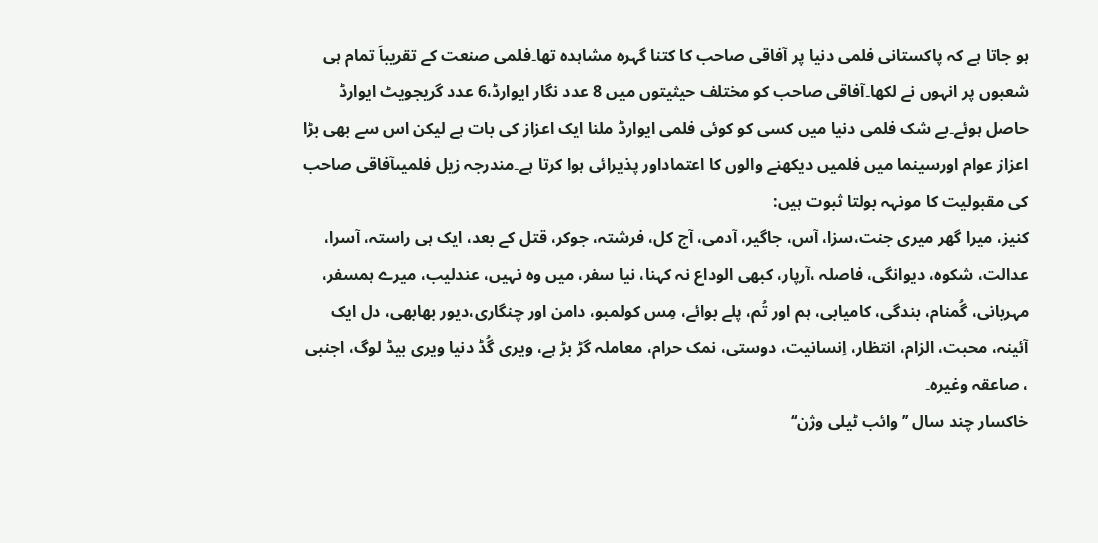ہو جاتا ہے کہ پاکستانی فلمی دنیا پر آفاقی صاحب کا کتنا گہرہ مشاہدہ تھا۔فلمی صنعت کے تقریباَ تمام ہی شعبوں پر انہوں نے لکھا۔آفاقی صاحب کو مختلف حیثیتوں میں 8 عدد نگار ایوارڈ،6 عدد گریجویٹ ایوارڈ حاصل ہوئے۔بے شک فلمی دنیا میں کسی کو کوئی فلمی ایوارڈ ملنا ایک اعزاز کی بات ہے لیکن اس سے بھی بڑا اعزاز عوام اورسینما میں فلمیں دیکھنے والوں کا اعتماداور پذیرائی ہوا کرتا ہے۔مندرجہ زیل فلمیںآفاقی صاحب کی مقبولیت کا مونہہ بولتا ثبوت ہیں:
کنیز، میرا گھر میری جنت،سزا، آس، جاگیر، آدمی، آج کل، فرشتہ، جوکر، قتل کے بعد، ایک ہی راستہ، آسرا، عدالت، شکوہ، دیوانگی، فاصلہ ،آرپار، کبھی الوداع نہ کہنا، نیا سفر، میں وہ نہیں، عندلیب، میرے ہمسفر، مہربانی، گُمنام، بندگی، کامیابی، ہم اور تُم، پلے بوائے، مِس کولمبو، دامن اور چنگاری،دیور بھابھی، دل ایک آئینہ، محبت، الزام، انتظار، اِنسانیت، دوستی، نمک حرام، معاملہ گڑ بڑ ہے، ویری گُڈ دنیا ویری بیڈ لوگ، اجنبی ، صاعقہ وغیرہ۔
خاکسار چند سال ’’ وائب ٹیلی وژن‘‘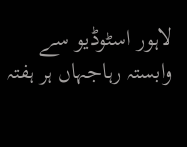لاہور اسٹوڈیو سے وابستہ رہاجہاں ہر ہفتہ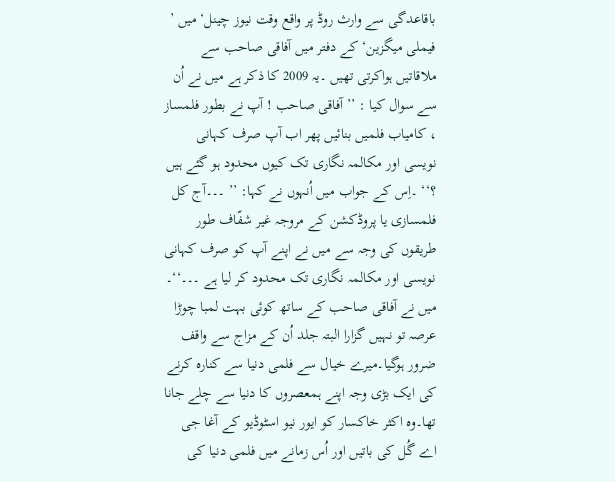باقاعدگی سے وارث روڈ پر واقع وقت نیوز چینل‘ میں ’ فیملی میگزین‘ کے دفتر میں آفاقی صاحب سے ملاقاتیں ہواکرتی تھیں ۔یہ 2009 کا ذکر ہے میں نے اُن سے سوال کیا : ’’ آفاقی صاحب ! آپ نے بطور فلمساز ، کامیاب فلمیں بنائیں پھر اب آپ صرف کہانی نویسی اور مکالمہ نگاری تک کیوں محدود ہو گئے ہیں ؟‘‘ ۔اِس کے جواب میں اُنہوں نے کہا: ’’ ۔۔۔آج کل فلمسازی یا پروڈکشن کے مروجہ غیر شفّاف طور طریقوں کی وجہ سے میں نے اپنے آپ کو صرف کہانی نویسی اور مکالمہ نگاری تک محدود کر لیا ہے ۔۔۔‘‘۔
میں نے آفاقی صاحب کے ساتھ کوئی بہت لمبا چوڑا عرصہ تو نہیں گزارا البتہ جلد اُن کے مزاج سے واقف ضرور ہوگیا۔میرے خیال سے فلمی دنیا سے کنارہ کرنے کی ایک بڑی وجہ اپنے ہمعصروں کا دنیا سے چلے جانا تھا۔وہ اکثر خاکسار کو ایور نیو اسٹوڈیو کے آغا جی اے گُل کی باتیں اور اُس زمانے میں فلمی دنیا کی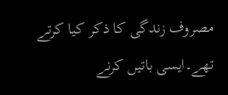مصروف زندگی کا ذکر کیا کرتے تھے۔ایسی باتیں کرنے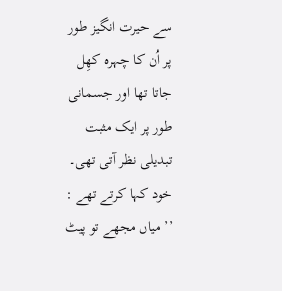سے حیرت انگیز طور پر اُن کا چہرہ کھِل جاتا تھا اور جسمانی طور پر ایک مثبت تبدیلی نظر آتی تھی۔
خود کہا کرتے تھے : ’’ میاں مجھے تو پیٹ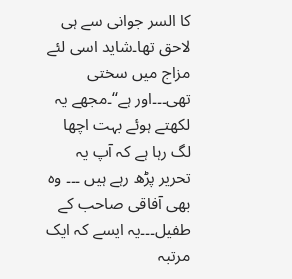کا السر جوانی سے ہی لاحق تھا۔شاید اسی لئے مزاج میں سختی تھی۔۔۔اور ہے‘‘۔مجھے یہ لکھتے ہوئے بہت اچھا لگ رہا ہے کہ آپ یہ تحریر پڑھ رہے ہیں ۔۔۔ وہ بھی آفاقی صاحب کے طفیل۔۔۔یہ ایسے کہ ایک مرتبہ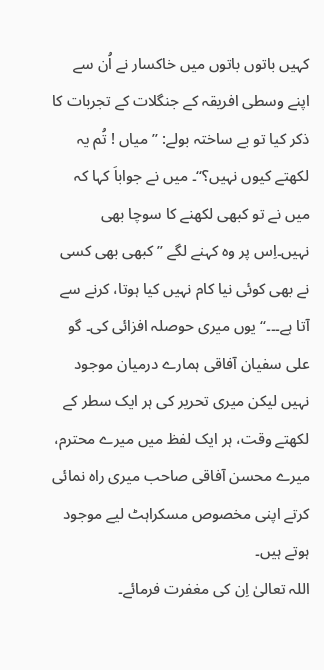کہیں باتوں باتوں میں خاکسار نے اُن سے اپنے وسطی افریقہ کے جنگلات کے تجربات کا ذکر کیا تو بے ساختہ بولے: ’’ میاں ! تُم یہ لکھتے کیوں نہیں؟‘‘۔ میں نے جواباَ کہا کہ میں نے تو کبھی لکھنے کا سوچا بھی نہیں۔اِس پر وہ کہنے لگے ’’ کبھی بھی کسی نے بھی کوئی نیا کام نہیں کیا ہوتا، کرنے سے آتا ہے۔۔۔‘‘ یوں میری حوصلہ افزائی کی۔ گو علی سفیان آفاقی ہمارے درمیان موجود نہیں لیکن میری تحریر کی ہر ایک سطر کے لکھتے وقت، ہر ایک لفظ میں میرے محترم، میرے محسن آفاقی صاحب میری راہ نمائی کرتے اپنی مخصوص مسکراہٹ لیے موجود ہوتے ہیں۔
اللہ تعالیٰ اِن کی مغفرت فرمائے۔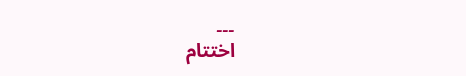۔۔۔
اختتام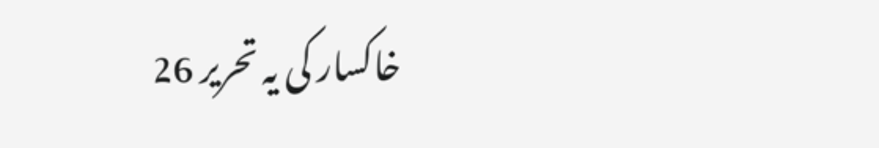خاکسار کی یہ تحریر 26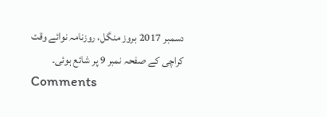دسمبر 2017 بروز منگل، روزنامہ نوائے وقت کراچی کے صفحہ نمبر 9 پر شائع ہوئی۔
Comments